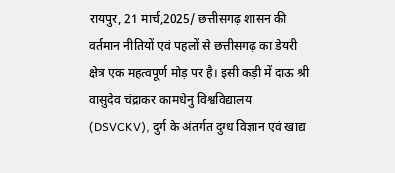रायपुर, 21 मार्च,2025/ छत्तीसगढ़ शासन की वर्तमान नीतियों एवं पहलों से छत्तीसगढ़ का डेयरी क्षेत्र एक महत्वपूर्ण मोड़ पर है। इसी कड़ी में दाऊ श्री वासुदेव चंद्राकर कामधेनु विश्वविद्यालय (DSVCKV), दुर्ग के अंतर्गत दुग्ध विज्ञान एवं खाद्य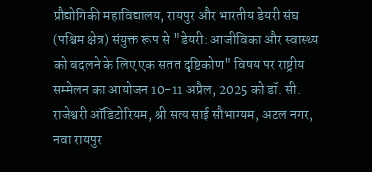प्रौद्योगिकी महाविद्यालय, रायपुर और भारतीय डेयरी संघ (पश्चिम क्षेत्र) संयुक्त रूप से "डेयरी: आजीविका और स्वास्थ्य को बदलने के लिए एक सतत दृष्टिकोण" विषय पर राष्ट्रीय सम्मेलन का आयोजन 10-11 अप्रैल, 2025 को डॉ. सी. राजेश्वरी ऑडिटोरियम, श्री सत्य साई सौभाग्यम, अटल नगर, नवा रायपुर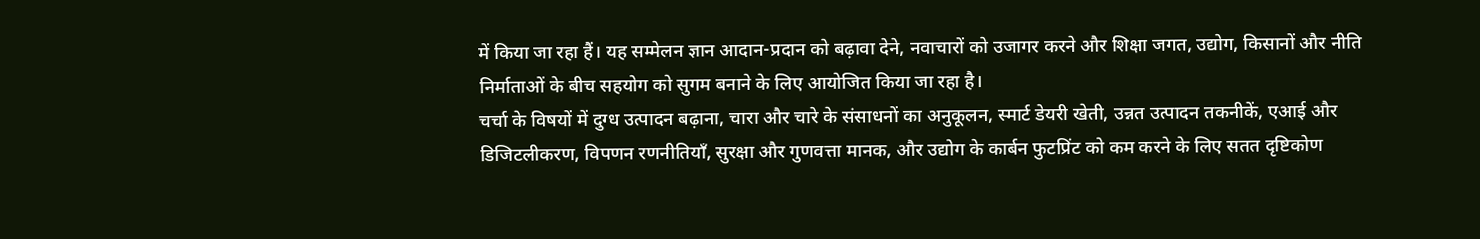में किया जा रहा हैं। यह सम्मेलन ज्ञान आदान-प्रदान को बढ़ावा देने, नवाचारों को उजागर करने और शिक्षा जगत, उद्योग, किसानों और नीति निर्माताओं के बीच सहयोग को सुगम बनाने के लिए आयोजित किया जा रहा है।
चर्चा के विषयों में दुग्ध उत्पादन बढ़ाना, चारा और चारे के संसाधनों का अनुकूलन, स्मार्ट डेयरी खेती, उन्नत उत्पादन तकनीकें, एआई और डिजिटलीकरण, विपणन रणनीतियाँ, सुरक्षा और गुणवत्ता मानक, और उद्योग के कार्बन फुटप्रिंट को कम करने के लिए सतत दृष्टिकोण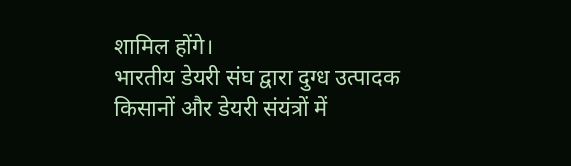शामिल होंगे।
भारतीय डेयरी संघ द्वारा दुग्ध उत्पादक किसानों और डेयरी संयंत्रों में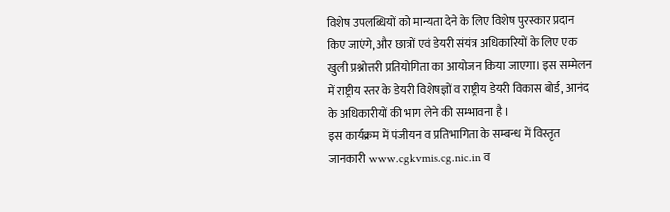विशेष उपलब्धियों को मान्यता देने के लिए विशेष पुरस्कार प्रदान किए जाएंगे, और छात्रों एवं डेयरी संयंत्र अधिकारियों के लिए एक खुली प्रश्नोत्तरी प्रतियोगिता का आयोजन किया जाएगा। इस सम्मेलन में राष्ट्रीय स्तर के डेयरी विशेषज्ञों व राष्ट्रीय डेयरी विकास बोर्ड, आनंद के अधिकारीयों की भाग लेने की सम्भावना है ।
इस कार्यक्रम में पंजीयन व प्रतिभागिता के सम्बन्ध में विस्तृत जानकारी www.cgkvmis.cg.nic.in व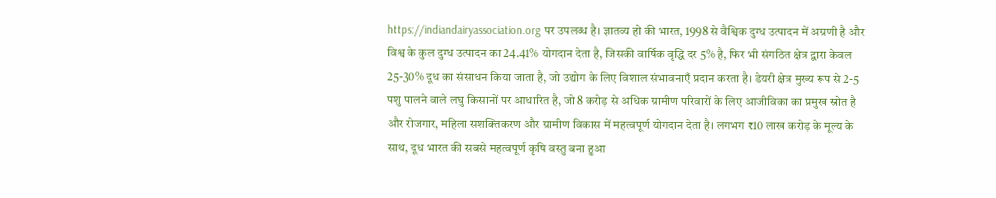https://indiandairyassociation.org पर उपलब्ध है। ज्ञातव्य हो की भारत, 1998 से वैश्विक दुग्ध उत्पादन में अग्रणी है और विश्व के कुल दुग्ध उत्पादन का 24.41% योगदान देता है, जिसकी वार्षिक वृद्धि दर 5% है, फिर भी संगठित क्षेत्र द्वारा केवल 25-30% दूध का संसाधन किया जाता है, जो उद्योग के लिए विशाल संभावनाएँ प्रदान करता है। डेयरी क्षेत्र मुख्य रूप से 2-5 पशु पालने वाले लघु किसानों पर आधारित है, जो 8 करोड़ से अधिक ग्रामीण परिवारों के लिए आजीविका का प्रमुख स्रोत है और रोजगार, महिला सशक्तिकरण और ग्रामीण विकास में महत्वपूर्ण योगदान देता है। लगभग ₹10 लाख करोड़ के मूल्य के साथ, दूध भारत की सबसे महत्वपूर्ण कृषि वस्तु बना हुआ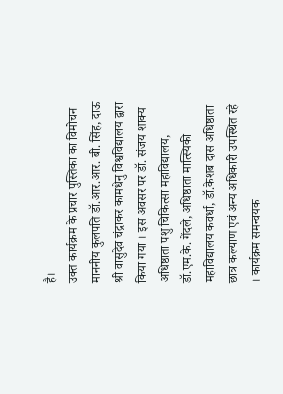है।
उक्त कार्यक्रम के प्रचार पुस्तिका का विमोचन माननीय कुलपति डॉ.आर.आर. बी. सिंह, दाऊ श्री वासुदेव चंद्राकर कामधेनु विश्वविद्यालय द्वारा किया गया । इस अवसर पर डॉ. संजय शाक्य अधिष्ठाता पशु चिकित्सा महाविद्यालय, डॉ.एम.के. गेंदले, अधिष्ठाता मात्स्यिकी महाविद्यालय कवर्धा, डॉ.केशब दास अधिष्ठाता छात्र कल्याण एवं अन्य अधिकारी उपस्थित रहे । कार्यक्रम समन्वयक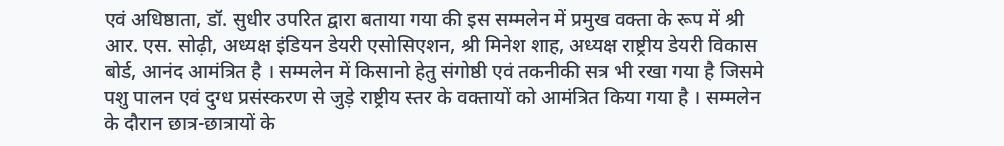एवं अधिष्ठाता, डॉ. सुधीर उपरित द्वारा बताया गया की इस सम्मलेन में प्रमुख वक्ता के रूप में श्री आर. एस. सोढ़ी, अध्यक्ष इंडियन डेयरी एसोसिएशन, श्री मिनेश शाह, अध्यक्ष राष्ट्रीय डेयरी विकास बोर्ड, आनंद आमंत्रित है । सम्मलेन में किसानो हेतु संगोष्ठी एवं तकनीकी सत्र भी रखा गया है जिसमे पशु पालन एवं दुग्ध प्रसंस्करण से जुड़े राष्ट्रीय स्तर के वक्तायों को आमंत्रित किया गया है । सम्मलेन के दौरान छात्र-छात्रायों के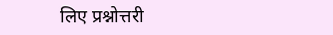लिए प्रश्नोत्तरी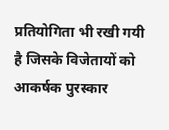प्रतियोगिता भी रखी गयी है जिसके विजेतायों को आकर्षक पुरस्कार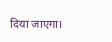दिया जाएगा।